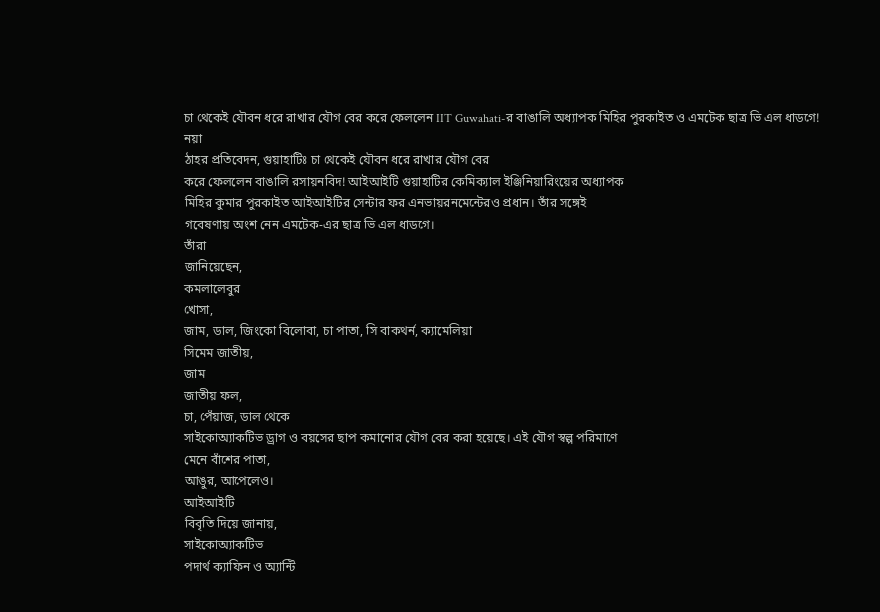চা থেকেই যৌবন ধরে রাখার যৌগ বের করে ফেললেন IIT Guwahati-র বাঙালি অধ্যাপক মিহির পুরকাইত ও এমটেক ছাত্র ভি এল ধাডগে!
নয়া
ঠাহর প্রতিবেদন, গুয়াহাটিঃ চা থেকেই যৌবন ধরে রাখার যৌগ বের
করে ফেললেন বাঙালি রসায়নবিদ! আইআইটি গুয়াহাটির কেমিক্যাল ইঞ্জিনিয়ারিংয়ের অধ্যাপক
মিহির কুমার পুরকাইত আইআইটির সেন্টার ফর এনভায়রনমেন্টেরও প্রধান। তাঁর সঙ্গেই
গবেষণায় অংশ নেন এমটেক-এর ছাত্র ভি এল ধাডগে।
তাঁরা
জানিয়েছেন,
কমলালেবুর
খোসা,
জাম, ডাল, জিংকো বিলোবা, চা পাতা, সি বাকথর্ন, ক্যামেলিয়া
সিমেম জাতীয়,
জাম
জাতীয় ফল,
চা, পেঁয়াজ, ডাল থেকে
সাইকোঅ্যাকটিভ ড্রাগ ও বয়সের ছাপ কমানোর যৌগ বের করা হয়েছে। এই যৌগ স্বল্প পরিমাণে
মেনে বাঁশের পাতা,
আঙুর, আপেলেও।
আইআইটি
বিবৃতি দিয়ে জানায়,
সাইকোঅ্যাকটিভ
পদার্থ ক্যাফিন ও অ্যান্টি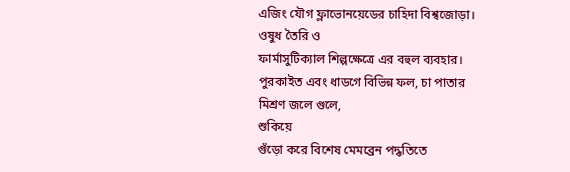এজিং যৌগ ফ্লাভোনয়েডের চাহিদা বিশ্বজোড়া। ওষুধ তৈরি ও
ফার্মাসুটিক্যাল শিল্পক্ষেত্রে এর বহুল ব্যবহার। পুরকাইত এবং ধাডগে বিভিন্ন ফল, চা পাতার
মিশ্রণ জলে গুলে,
শুকিয়ে
গুঁড়ো করে বিশেষ মেমব্রেন পদ্ধতিতে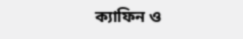ক্যাফিন ও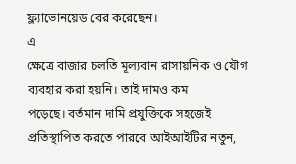ফ্ল্যাভোনয়েড বের করেছেন।
এ
ক্ষেত্রে বাজার চলতি মূল্যবান রাসায়নিক ও যৌগ ব্যবহার করা হয়নি। তাই দামও কম
পড়েছে। বর্তমান দামি প্রযুক্তিকে সহজেই প্রতিস্থাপিত করতে পারবে আইআইটির নতুন,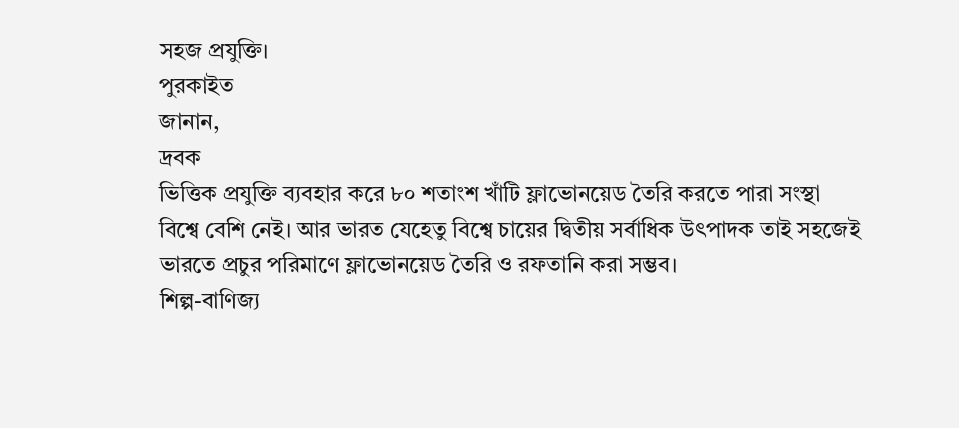সহজ প্রযুক্তি।
পুরকাইত
জানান,
দ্রবক
ভিত্তিক প্রযুক্তি ব্যবহার করে ৮০ শতাংশ খাঁটি ফ্লাভোনয়েড তৈরি করতে পারা সংস্থা
বিশ্বে বেশি নেই। আর ভারত যেহেতু বিশ্বে চায়ের দ্বিতীয় সর্বাধিক উৎপাদক তাই সহজেই
ভারতে প্রচুর পরিমাণে ফ্লাভোনয়েড তৈরি ও রফতানি করা সম্ভব।
শিল্প-বাণিজ্য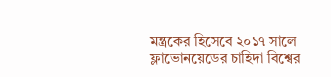মন্ত্রকের হিসেবে ২০১৭ সালে ফ্লাভোনয়েডের চাহিদা বিশ্বের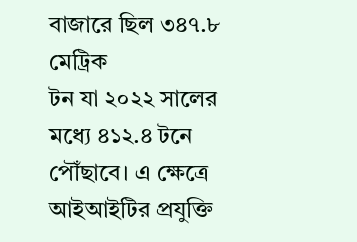বাজারে ছিল ৩৪৭.৮ মেট্রিক
টন যা ২০২২ সালের মধ্যে ৪১২.৪ টনে পৌঁছাবে। এ ক্ষেত্রে আইআইটির প্রযুক্তি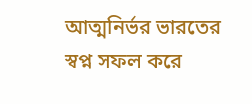আত্মনির্ভর ভারতের স্বপ্ন সফল করে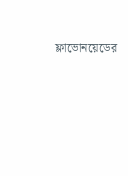ফ্লাভোনয়েডের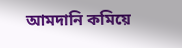আমদানি কমিয়ে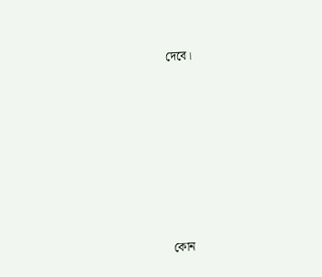দেবে।









কোন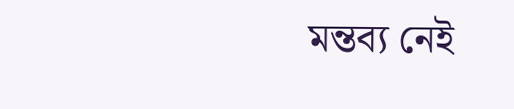মন্তব্য নেই